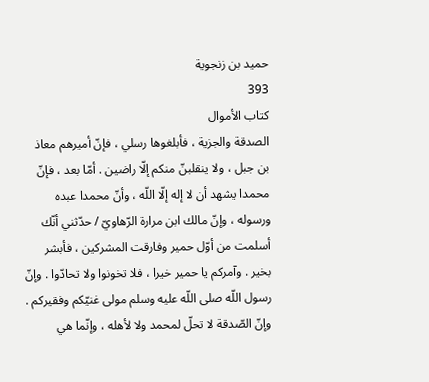حميد بن زنجوية
393
كتاب الأموال
الصدقة والجزية ، فأبلغوها رسلي ، فإنّ أميرهم معاذ بن جبل ، ولا ينقلبنّ منكم إلّا راضين . أمّا بعد ، فإنّ محمدا يشهد أن لا إله إلّا اللّه ، وأنّ محمدا عبده ورسوله ، وإنّ مالك ابن مرارة الرّهاويّ / حدّثني أنّك أسلمت من أوّل حمير وفارقت المشركين ، فأبشر بخير . وآمركم يا حمير خيرا ، فلا تخونوا ولا تحادّوا . وإنّ رسول اللّه صلى اللّه عليه وسلم مولى غنيّكم وفقيركم . وإنّ الصّدقة لا تحلّ لمحمد ولا لأهله ، وإنّما هي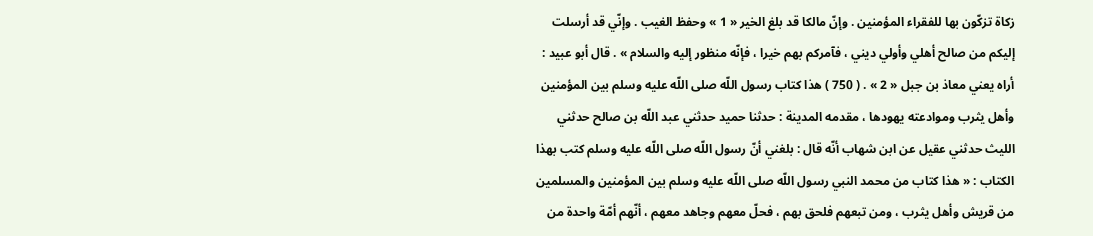زكاة تزكّون بها للفقراء المؤمنين . وإنّ مالكا قد بلغ الخير « 1 » وحفظ الغيب . وإنّي قد أرسلت إليكم من صالح أهلي وأولي ديني ، فآمركم بهم خيرا ، فإنّه منظور إليه والسلام » . قال أبو عبيد : أراه يعني معاذ بن جبل « 2 » . ( 750 ) هذا كتاب رسول اللّه صلى اللّه عليه وسلم بين المؤمنين وأهل يثرب وموادعته يهودها ، مقدمه المدينة : حدثنا حميد حدثني عبد اللّه بن صالح حدثني الليث حدثني عقيل عن ابن شهاب أنّه قال : بلغني أنّ رسول اللّه صلى اللّه عليه وسلم كتب بهذا الكتاب : « هذا كتاب من محمد النبي رسول اللّه صلى اللّه عليه وسلم بين المؤمنين والمسلمين من قريش وأهل يثرب ، ومن تبعهم فلحق بهم ، فحلّ معهم وجاهد معهم ، أنّهم أمّة واحدة من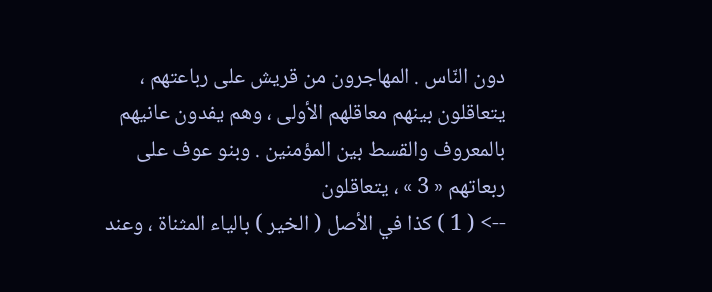دون النّاس . المهاجرون من قريش على رباعتهم ، يتعاقلون بينهم معاقلهم الأولى ، وهم يفدون عانيهم بالمعروف والقسط بين المؤمنين . وبنو عوف على ربعاتهم « 3 » ، يتعاقلون
--> ( 1 ) كذا في الأصل ( الخير ) بالياء المثناة ، وعند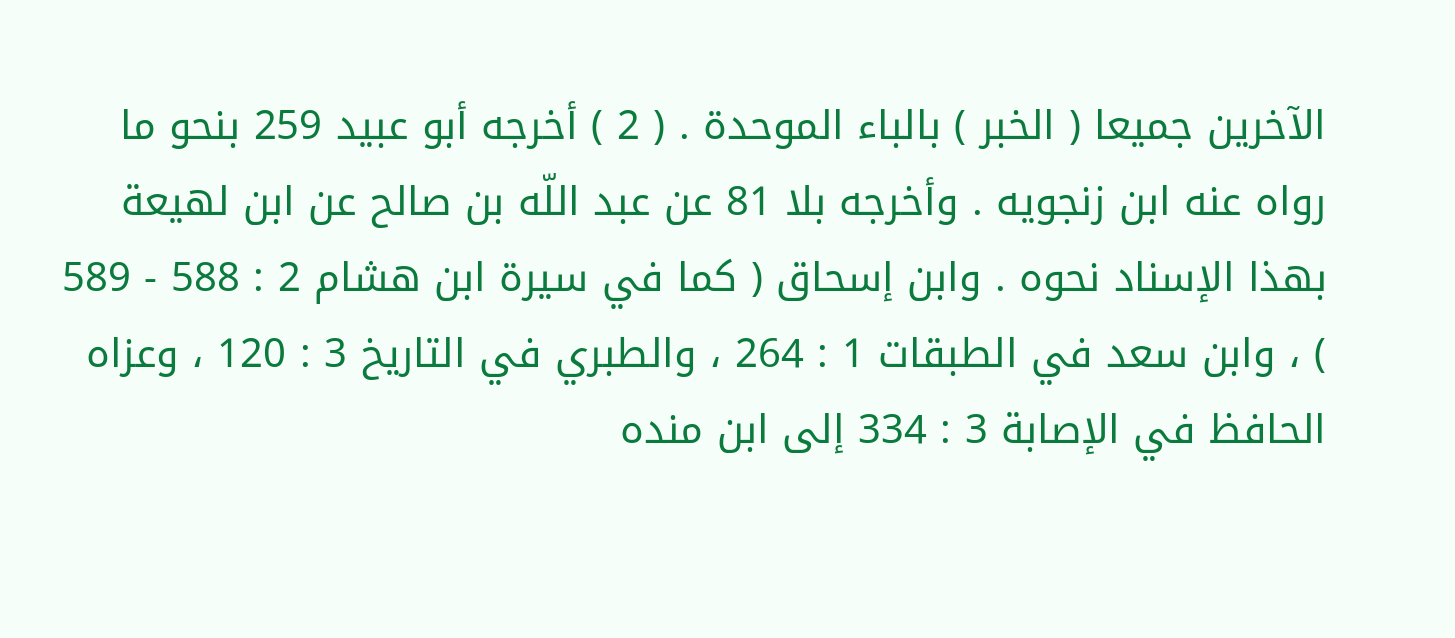الآخرين جميعا ( الخبر ) بالباء الموحدة . ( 2 ) أخرجه أبو عبيد 259 بنحو ما رواه عنه ابن زنجويه . وأخرجه بلا 81 عن عبد اللّه بن صالح عن ابن لهيعة بهذا الإسناد نحوه . وابن إسحاق ( كما في سيرة ابن هشام 2 : 588 - 589 ) ، وابن سعد في الطبقات 1 : 264 ، والطبري في التاريخ 3 : 120 ، وعزاه الحافظ في الإصابة 3 : 334 إلى ابن منده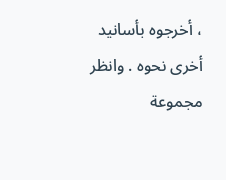، أخرجوه بأسانيد أخرى نحوه . وانظر مجموعة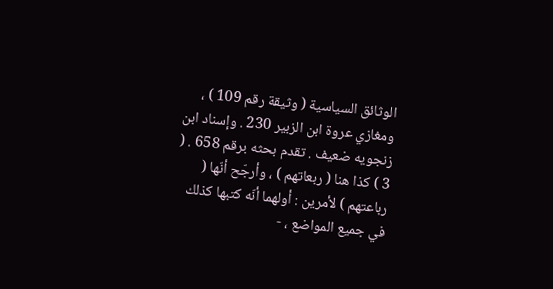الوثائق السياسية ( وثيقة رقم 109 ) ، ومغازي عروة ابن الزبير 230 . وإسناد ابن زنجويه ضعيف . تقدم بحثه برقم 658 . ( 3 ) كذا هنا ( ربعاتهم ) ، وأرجّح أنّها ( رباعتهم ) لأمرين : أولهما أنّه كتبها كذلك في جميع المواضع ، -